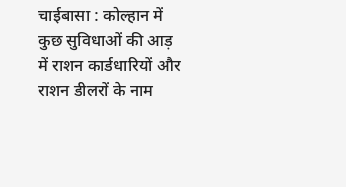चाईबासा : कोल्हान में कुछ सुविधाओं की आड़ में राशन कार्डधारियों और राशन डीलरों के नाम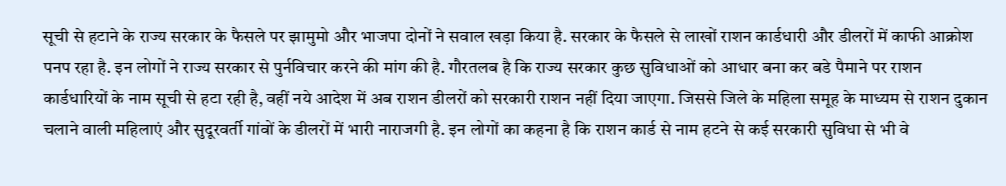सूची से हटाने के राज्य सरकार के फैसले पर झामुमो और भाजपा दोनों ने सवाल खड़ा किया है. सरकार के फैसले से लाखों राशन कार्डधारी और डीलरों में काफी आक्रोश पनप रहा है. इन लोगों ने राज्य सरकार से पुर्नविचार करने की मांग की है. गौरतलब है कि राज्य सरकार कुछ सुविधाओं को आधार बना कर बडे पैमाने पर राशन कार्डधारियों के नाम सूची से हटा रही है, वहीं नये आदेश में अब राशन डीलरों को सरकारी राशन नहीं दिया जाएगा. जिससे जिले के महिला समूह के माध्यम से राशन दुकान चलाने वाली महिलाएं और सुदूरवर्ती गांवों के डीलरों में भारी नाराजगी है. इन लोगों का कहना है कि राशन कार्ड से नाम हटने से कई सरकारी सुविधा से भी वे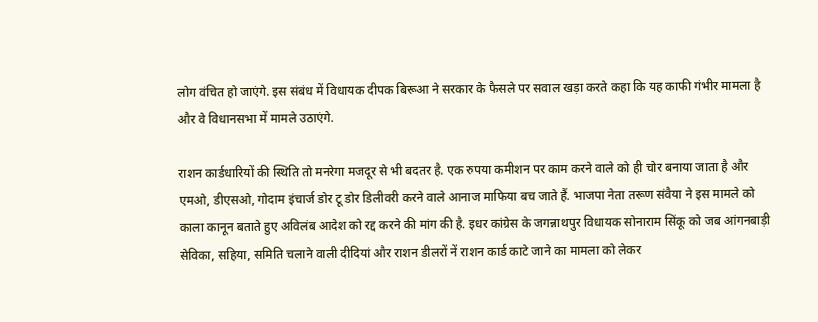लोग वंचित हो जाएंगे. इस संबंध में विधायक दीपक बिरूआ ने सरकार के फैसले पर सवाल खड़ा करते कहा कि यह काफी गंभीर मामला है और वे विधानसभा में मामले उठाएंगे.

राशन कार्डधारियों की स्थिति तो मनरेगा मजदूर से भी बदतर है. एक रुपया कमीशन पर काम करने वाले को ही चोर बनाया जाता है और एमओ, डीएसओ, गोदाम इंचार्ज डोर टू डोर डिलीवरी करने वाले आनाज माफिया बच जाते हैं. भाजपा नेता तरूण संवैया ने इस मामले को काला कानून बताते हुए अविलंब आदेश को रद्द करने की मांग की है. इधर कांग्रेस के जगन्नाथपुर विधायक सोनाराम सिंकू को जब आंगनबाड़ी सेविका, सहिया, समिति चलाने वाली दीदियां और राशन डीलरों नें राशन कार्ड काटे जाने का मामला को लेकर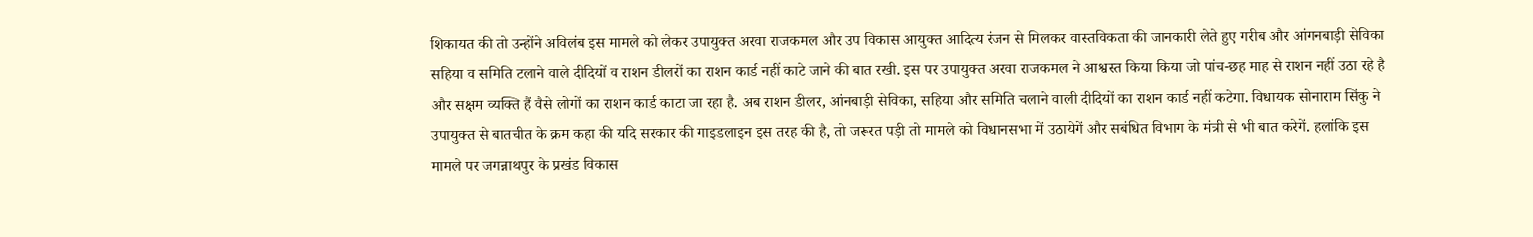शिकायत की तो उन्होंने अविलंब इस मामले को लेकर उपायुक्त अरवा राजकमल और उप विकास आयुक्त आदित्य रंजन से मिलकर वास्तविकता की जानकारी लेते हुए गरीब और आंगनबाड़ी सेविका सहिया व समिति टलाने वाले दीदियों व राशन डीलरों का राशन कार्ड नहीं काटे जाने की बात रखी. इस पर उपायुक्त अरवा राजकमल ने आश्वस्त किया किया जो पांच-छह माह से राशन नहीं उठा रहे है और सक्षम व्यक्ति हैं वैसे लोगों का राशन कार्ड काटा जा रहा है. अब राशन डीलर, आंनबाड़ी सेविका, सहिया और समिति चलाने वाली दीदियों का राशन कार्ड नहीं कटेगा. विधायक सोनाराम सिंकु ने उपायुक्त से बातचीत के क्रम कहा की यदि सरकार की गाइडलाइन इस तरह की है, तो जरूरत पड़ी तो मामले को विधानसभा में उठायेगें और सबंधित विभाग के मंत्री से भी बात करेगें. हलांकि इस मामले पर जगन्नाथपुर के प्रखंड विकास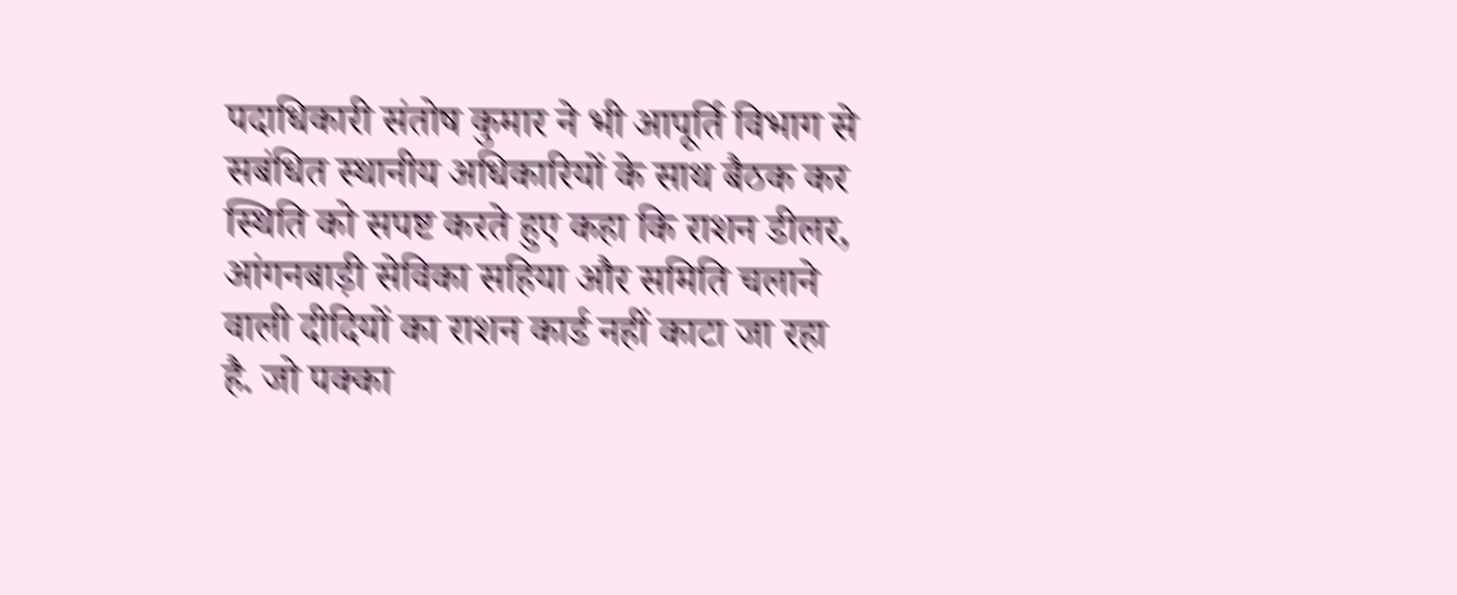पदाधिकारी संतोष कुमार ने भी आपूर्ति विभाग से सबंधित स्थानीय अधिकारियों के साथ बैठक कर स्थिति को सपष्ट करते हुए कहा कि राशन डीलर, आंगनबाड़ी सेविका सहिया और समिति चलाने वाली दीदियों का राशन कार्ड नहीं काटा जा रहा है. जो पक्का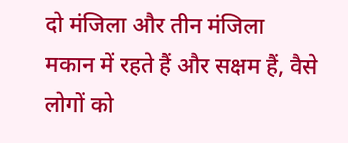दो मंजिला और तीन मंजिला मकान में रहते हैं और सक्षम हैं, वैसे लोगों को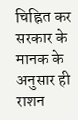चिह्नित कर सरकार के मानक के अनुसार ही राशन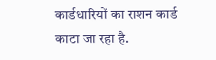कार्डधारियों का राशन कार्ड काटा जा रहा है.